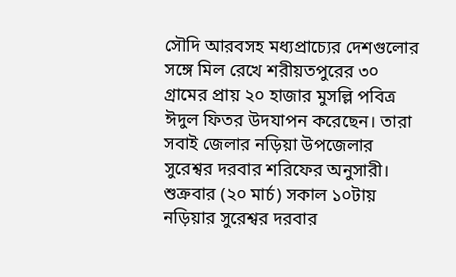সৌদি আরবসহ মধ্যপ্রাচ্যের দেশগুলোর সঙ্গে মিল রেখে শরীয়তপুরের ৩০ গ্রামের প্রায় ২০ হাজার মুসল্লি পবিত্র ঈদুল ফিতর উদযাপন করেছেন। তারা সবাই জেলার নড়িয়া উপজেলার সুরেশ্বর দরবার শরিফের অনুসারী।
শুক্রবার (২০ মার্চ) সকাল ১০টায় নড়িয়ার সুরেশ্বর দরবার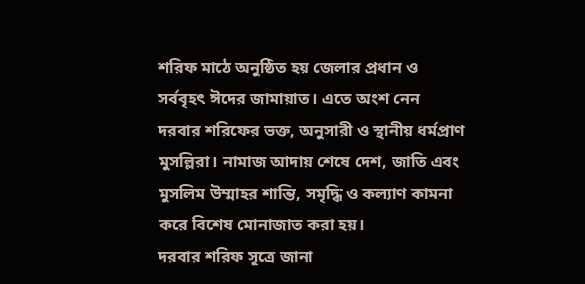শরিফ মাঠে অনুষ্ঠিত হয় জেলার প্রধান ও সর্ববৃহৎ ঈদের জামায়াত। এতে অংশ নেন দরবার শরিফের ভক্ত, অনুসারী ও স্থানীয় ধর্মপ্রাণ মুসল্লিরা। নামাজ আদায় শেষে দেশ, জাতি এবং মুসলিম উম্মাহর শান্তি, সমৃদ্ধি ও কল্যাণ কামনা করে বিশেষ মোনাজাত করা হয়।
দরবার শরিফ সূত্রে জানা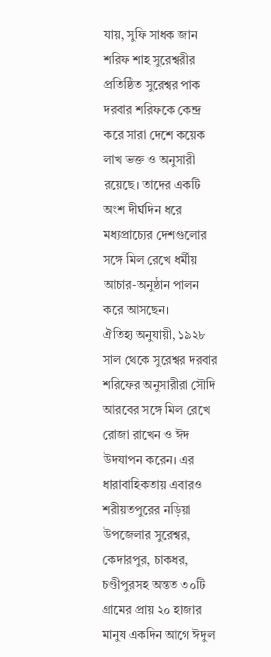যায়, সুফি সাধক জান শরিফ শাহ সুরেশ্বরীর প্রতিষ্ঠিত সুরেশ্বর পাক দরবার শরিফকে কেন্দ্র করে সারা দেশে কয়েক লাখ ভক্ত ও অনুসারী রয়েছে। তাদের একটি অংশ দীর্ঘদিন ধরে মধ্যপ্রাচ্যের দেশগুলোর সঙ্গে মিল রেখে ধর্মীয় আচার-অনুষ্ঠান পালন করে আসছেন।
ঐতিহ্য অনুযায়ী, ১৯২৮ সাল থেকে সুরেশ্বর দরবার শরিফের অনুসারীরা সৌদি আরবের সঙ্গে মিল রেখে রোজা রাখেন ও ঈদ উদযাপন করেন। এর ধারাবাহিকতায় এবারও শরীয়তপুরের নড়িয়া উপজেলার সুরেশ্বর, কেদারপুর, চাকধর, চণ্ডীপুরসহ অন্তত ৩০টি গ্রামের প্রায় ২০ হাজার মানুষ একদিন আগে ঈদুল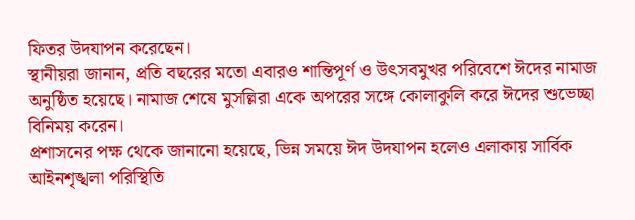ফিতর উদযাপন করেছেন।
স্থানীয়রা জানান, প্রতি বছরের মতো এবারও শান্তিপূর্ণ ও উৎসবমুখর পরিবেশে ঈদের নামাজ অনুষ্ঠিত হয়েছে। নামাজ শেষে মুসল্লিরা একে অপরের সঙ্গে কোলাকুলি করে ঈদের শুভেচ্ছা বিনিময় করেন।
প্রশাসনের পক্ষ থেকে জানানো হয়েছে, ভিন্ন সময়ে ঈদ উদযাপন হলেও এলাকায় সার্বিক আইনশৃঙ্খলা পরিস্থিতি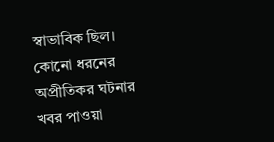স্বাভাবিক ছিল। কোনো ধরনের অপ্রীতিকর ঘটনার খবর পাওয়া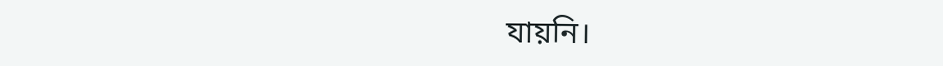যায়নি।